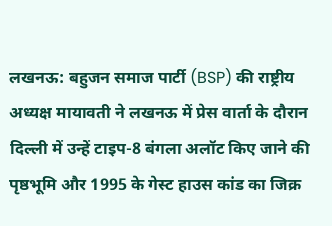लखनऊ: बहुजन समाज पार्टी (BSP) की राष्ट्रीय अध्यक्ष मायावती ने लखनऊ में प्रेस वार्ता के दौरान दिल्ली में उन्हें टाइप-8 बंगला अलॉट किए जाने की पृष्ठभूमि और 1995 के गेस्ट हाउस कांड का जिक्र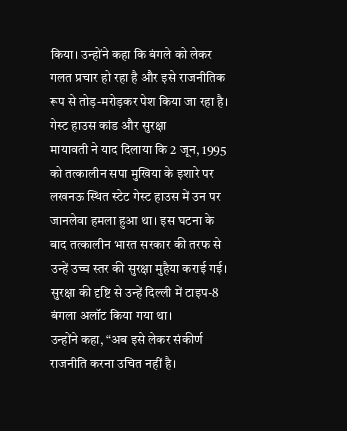किया। उन्होंने कहा कि बंगले को लेकर गलत प्रचार हो रहा है और इसे राजनीतिक रूप से तोड़-मरोड़कर पेश किया जा रहा है।
गेस्ट हाउस कांड और सुरक्षा
मायावती ने याद दिलाया कि 2 जून, 1995 को तत्कालीन सपा मुखिया के इशारे पर लखनऊ स्थित स्टेट गेस्ट हाउस में उन पर जानलेवा हमला हुआ था। इस घटना के बाद तत्कालीन भारत सरकार की तरफ से उन्हें उच्च स्तर की सुरक्षा मुहैया कराई गई। सुरक्षा की दृष्टि से उन्हें दिल्ली में टाइप-8 बंगला अलॉट किया गया था।
उन्होंने कहा, “अब इसे लेकर संकीर्ण राजनीति करना उचित नहीं है।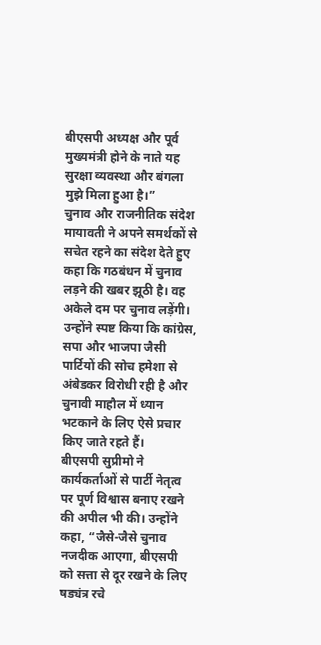बीएसपी अध्यक्ष और पूर्व मुख्यमंत्री होने के नाते यह सुरक्षा व्यवस्था और बंगला मुझे मिला हुआ है।”
चुनाव और राजनीतिक संदेश
मायावती ने अपने समर्थकों से सचेत रहने का संदेश देते हुए कहा कि गठबंधन में चुनाव लड़ने की खबर झूठी है। वह अकेले दम पर चुनाव लड़ेंगी। उन्होंने स्पष्ट किया कि कांग्रेस, सपा और भाजपा जैसी पार्टियों की सोच हमेशा से अंबेडकर विरोधी रही है और चुनावी माहौल में ध्यान भटकाने के लिए ऐसे प्रचार किए जाते रहते हैं।
बीएसपी सुप्रीमो ने कार्यकर्ताओं से पार्टी नेतृत्व पर पूर्ण विश्वास बनाए रखने की अपील भी की। उन्होंने कहा, “जैसे-जैसे चुनाव नजदीक आएगा, बीएसपी को सत्ता से दूर रखने के लिए षड्यंत्र रचे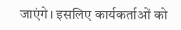जाएंगे। इसलिए कार्यकर्ताओं को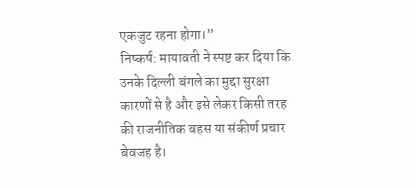एकजुट रहना होगा।”
निष्कर्ष: मायावती ने स्पष्ट कर दिया कि उनके दिल्ली बंगले का मुद्दा सुरक्षा कारणों से है और इसे लेकर किसी तरह की राजनीतिक बहस या संकीर्ण प्रचार बेवजह है।